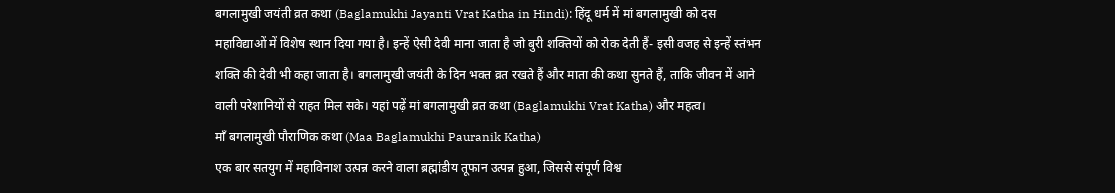बगलामुखी जयंती व्रत कथा (Baglamukhi Jayanti Vrat Katha in Hindi): हिंदू धर्म में मां बगलामुखी को दस महाविद्याओं में विशेष स्थान दिया गया है। इन्हें ऐसी देवी माना जाता है जो बुरी शक्तियों को रोक देती हैं- इसी वजह से इन्हें स्तंभन शक्ति की देवी भी कहा जाता है। बगलामुखी जयंती के दिन भक्त व्रत रखते हैं और माता की कथा सुनते हैं, ताकि जीवन में आने वाली परेशानियों से राहत मिल सके। यहां पढ़ें मां बगलामुखी व्रत कथा (Baglamukhi Vrat Katha) और महत्व।
माँ बगलामुखी पौराणिक कथा (Maa Baglamukhi Pauranik Katha)
एक बार सतयुग में महाविनाश उत्पन्न करने वाला ब्रह्मांडीय तूफान उत्पन्न हुआ, जिससे संपूर्ण विश्व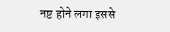नष्ट होने लगा इससे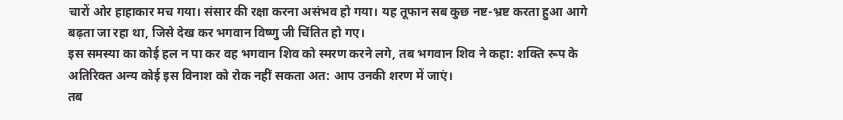चारों ओर हाहाकार मच गया। संसार की रक्षा करना असंभव हो गया। यह तूफान सब कुछ नष्ट-भ्रष्ट करता हुआ आगे बढ़ता जा रहा था, जिसे देख कर भगवान विष्णु जी चिंतित हो गए।
इस समस्या का कोई हल न पा कर वह भगवान शिव को स्मरण करने लगे, तब भगवान शिव ने कहा: शक्ति रूप के अतिरिक्त अन्य कोई इस विनाश को रोक नहीं सकता अत: आप उनकी शरण में जाएं।
तब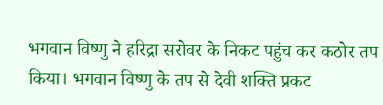भगवान विष्णु ने हरिद्रा सरोवर के निकट पहुंच कर कठोर तप किया। भगवान विष्णु के तप से देवी शक्ति प्रकट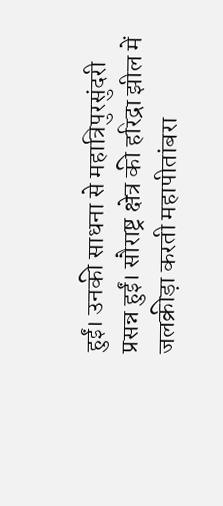हुईं। उनकी साधना से महात्रिपुरसुंदरी प्रसन्न हुईं। सौराष्ट्र क्षेत्र की हरिद्रा झील में जलक्रीड़ा करती महापीतांबरा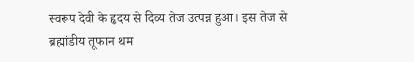स्वरूप देवी के हृदय से दिव्य तेज उत्पन्न हुआ। इस तेज से ब्रह्मांडीय तूफान थम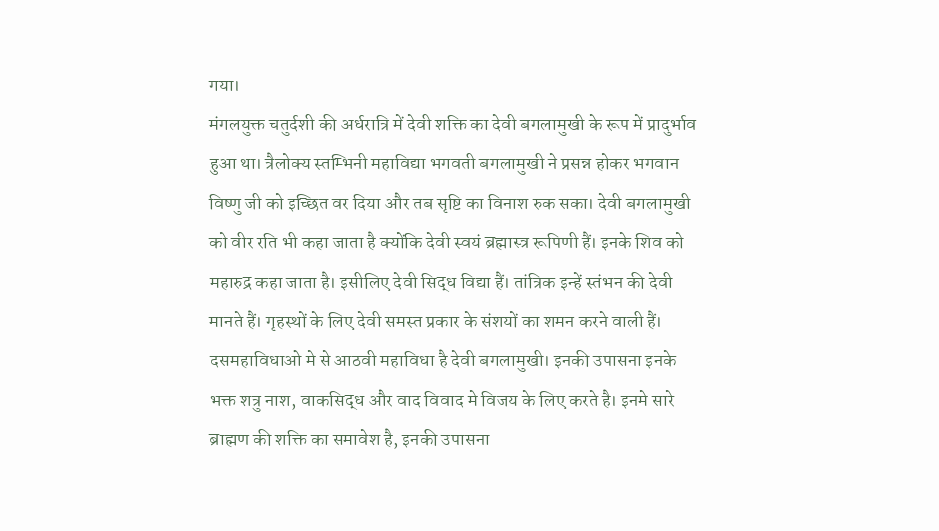गया।
मंगलयुक्त चतुर्दशी की अर्धरात्रि में देवी शक्ति का देवी बगलामुखी के रूप में प्रादुर्भाव हुआ था। त्रैलोक्य स्तम्भिनी महाविद्या भगवती बगलामुखी ने प्रसन्न होकर भगवान विष्णु जी को इच्छित वर दिया और तब सृष्टि का विनाश रुक सका। देवी बगलामुखी को वीर रति भी कहा जाता है क्योंकि देवी स्वयं ब्रह्मास्त्र रूपिणी हैं। इनके शिव को महारुद्र कहा जाता है। इसीलिए देवी सिद्ध विद्या हैं। तांत्रिक इन्हें स्तंभन की देवी मानते हैं। गृहस्थों के लिए देवी समस्त प्रकार के संशयों का शमन करने वाली हैं।
दसमहाविधाओ मे से आठवी महाविधा है देवी बगलामुखी। इनकी उपासना इनके भक्त शत्रु नाश, वाकसिद्ध और वाद विवाद मे विजय के लिए करते है। इनमे सारे ब्राह्मण की शक्ति का समावेश है, इनकी उपासना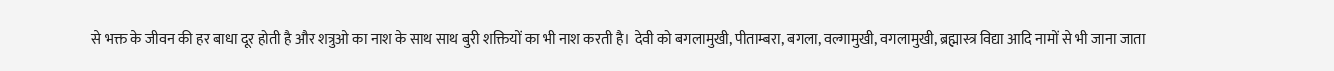से भक्त के जीवन की हर बाधा दूर होती है और शत्रुओ का नाश के साथ साथ बुरी शक्तियों का भी नाश करती है। देवी को बगलामुखी, पीताम्बरा, बगला, वल्गामुखी, वगलामुखी, ब्रह्मास्त्र विद्या आदि नामों से भी जाना जाता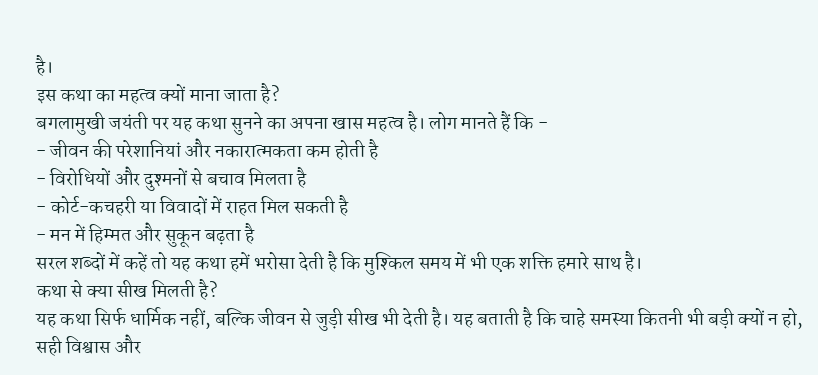है।
इस कथा का महत्व क्यों माना जाता है?
बगलामुखी जयंती पर यह कथा सुनने का अपना खास महत्व है। लोग मानते हैं कि -
- जीवन की परेशानियां और नकारात्मकता कम होती है
- विरोधियों और दुश्मनों से बचाव मिलता है
- कोर्ट-कचहरी या विवादों में राहत मिल सकती है
- मन में हिम्मत और सुकून बढ़ता है
सरल शब्दों में कहें तो यह कथा हमें भरोसा देती है कि मुश्किल समय में भी एक शक्ति हमारे साथ है।
कथा से क्या सीख मिलती है?
यह कथा सिर्फ धार्मिक नहीं, बल्कि जीवन से जुड़ी सीख भी देती है। यह बताती है कि चाहे समस्या कितनी भी बड़ी क्यों न हो, सही विश्वास और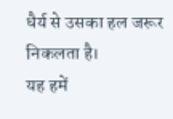धैर्य से उसका हल जरूर निकलता है।
यह हमें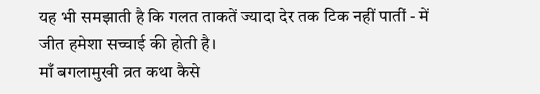यह भी समझाती है कि गलत ताकतें ज्यादा देर तक टिक नहीं पातीं - में जीत हमेशा सच्चाई की होती है।
माँ बगलामुखी व्रत कथा कैसे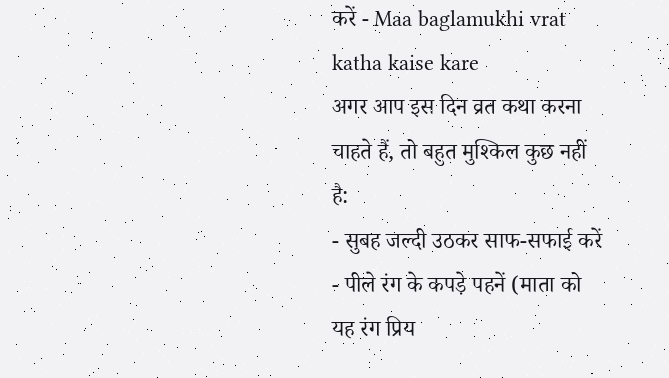करें - Maa baglamukhi vrat katha kaise kare
अगर आप इस दिन व्रत कथा करना चाहते हैं, तो बहुत मुश्किल कुछ नहीं है:
- सुबह जल्दी उठकर साफ-सफाई करें
- पीले रंग के कपड़े पहनें (माता को यह रंग प्रिय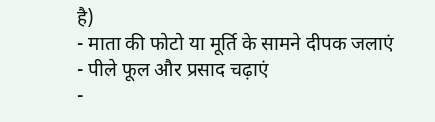है)
- माता की फोटो या मूर्ति के सामने दीपक जलाएं
- पीले फूल और प्रसाद चढ़ाएं
-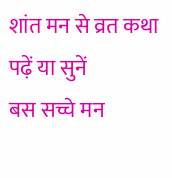शांत मन से व्रत कथा पढ़ें या सुनें
बस सच्चे मन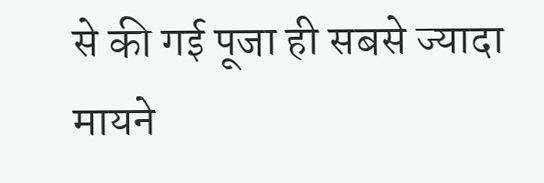से की गई पूजा ही सबसे ज्यादा मायने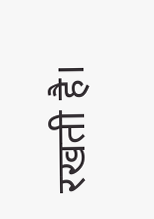रखती है।